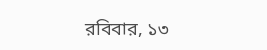রবিবার, ১৩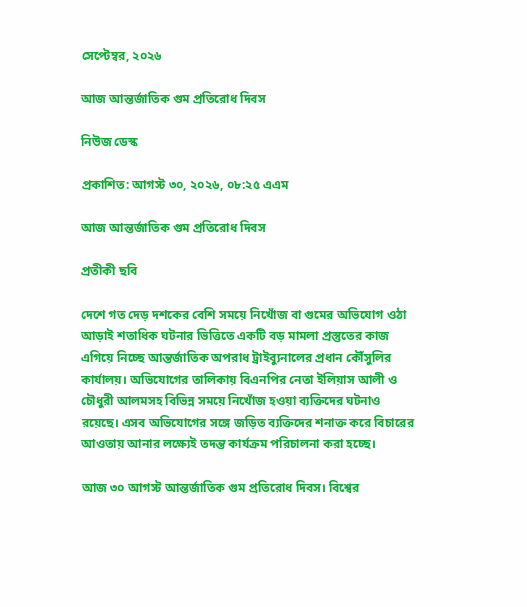সেপ্টেম্বর, ২০২৬

আজ আন্তর্জাতিক গুম প্রতিরোধ দিবস

নিউজ ডেস্ক

প্রকাশিত: আগস্ট ৩০, ২০২৬, ০৮:২৫ এএম

আজ আন্তর্জাতিক গুম প্রতিরোধ দিবস

প্রতীকী ছবি

দেশে গত দেড় দশকের বেশি সময়ে নিখোঁজ বা গুমের অভিযোগ ওঠা আড়াই শতাধিক ঘটনার ভিত্তিতে একটি বড় মামলা প্রস্তুতের কাজ এগিয়ে নিচ্ছে আন্তর্জাতিক অপরাধ ট্রাইব্যুনালের প্রধান কৌঁসুলির কার্যালয়। অভিযোগের তালিকায় বিএনপির নেতা ইলিয়াস আলী ও চৌধুরী আলমসহ বিভিন্ন সময়ে নিখোঁজ হওয়া ব্যক্তিদের ঘটনাও রয়েছে। এসব অভিযোগের সঙ্গে জড়িত ব্যক্তিদের শনাক্ত করে বিচারের আওতায় আনার লক্ষ্যেই তদন্ত কার্যক্রম পরিচালনা করা হচ্ছে।

আজ ৩০ আগস্ট আন্তর্জাতিক গুম প্রতিরোধ দিবস। বিশ্বের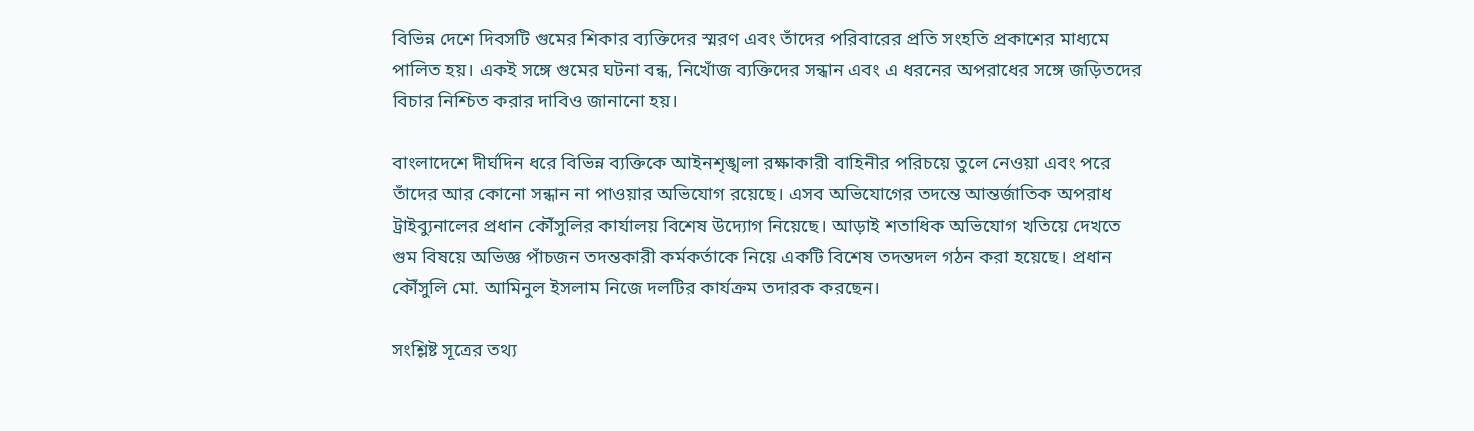বিভিন্ন দেশে দিবসটি গুমের শিকার ব্যক্তিদের স্মরণ এবং তাঁদের পরিবারের প্রতি সংহতি প্রকাশের মাধ্যমে পালিত হয়। একই সঙ্গে গুমের ঘটনা বন্ধ, নিখোঁজ ব্যক্তিদের সন্ধান এবং এ ধরনের অপরাধের সঙ্গে জড়িতদের বিচার নিশ্চিত করার দাবিও জানানো হয়।

বাংলাদেশে দীর্ঘদিন ধরে বিভিন্ন ব্যক্তিকে আইনশৃঙ্খলা রক্ষাকারী বাহিনীর পরিচয়ে তুলে নেওয়া এবং পরে তাঁদের আর কোনো সন্ধান না পাওয়ার অভিযোগ রয়েছে। এসব অভিযোগের তদন্তে আন্তর্জাতিক অপরাধ ট্রাইব্যুনালের প্রধান কৌঁসুলির কার্যালয় বিশেষ উদ্যোগ নিয়েছে। আড়াই শতাধিক অভিযোগ খতিয়ে দেখতে গুম বিষয়ে অভিজ্ঞ পাঁচজন তদন্তকারী কর্মকর্তাকে নিয়ে একটি বিশেষ তদন্তদল গঠন করা হয়েছে। প্রধান কৌঁসুলি মো. আমিনুল ইসলাম নিজে দলটির কার্যক্রম তদারক করছেন।

সংশ্লিষ্ট সূত্রের তথ্য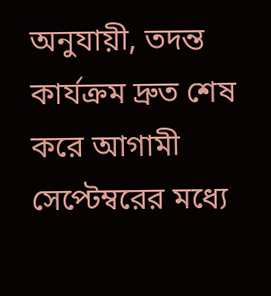অনুযায়ী, তদন্ত কার্যক্রম দ্রুত শেষ করে আগামী সেপ্টেম্বরের মধ্যে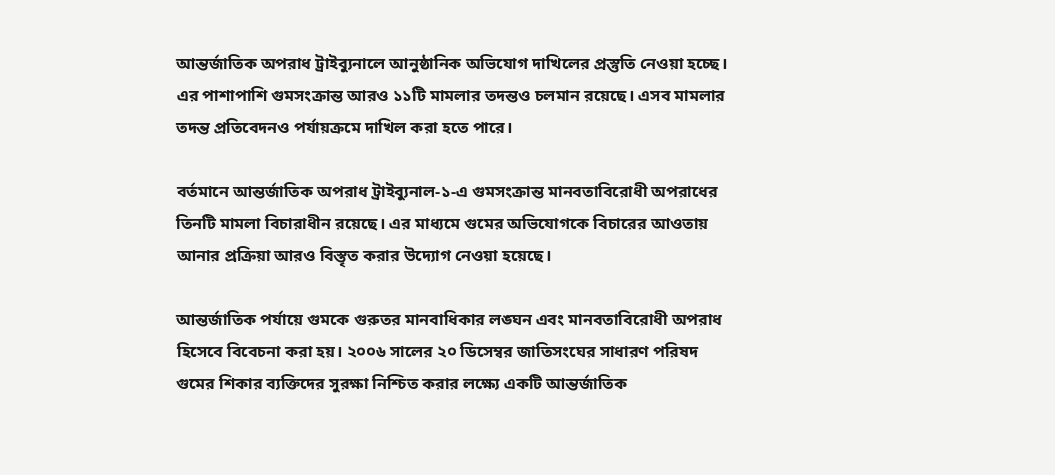আন্তর্জাতিক অপরাধ ট্রাইব্যুনালে আনুষ্ঠানিক অভিযোগ দাখিলের প্রস্তুতি নেওয়া হচ্ছে। এর পাশাপাশি গুমসংক্রান্ত আরও ১১টি মামলার তদন্তও চলমান রয়েছে। এসব মামলার তদন্ত প্রতিবেদনও পর্যায়ক্রমে দাখিল করা হতে পারে।

বর্তমানে আন্তর্জাতিক অপরাধ ট্রাইব্যুনাল-১-এ গুমসংক্রান্ত মানবতাবিরোধী অপরাধের তিনটি মামলা বিচারাধীন রয়েছে। এর মাধ্যমে গুমের অভিযোগকে বিচারের আওতায় আনার প্রক্রিয়া আরও বিস্তৃত করার উদ্যোগ নেওয়া হয়েছে।

আন্তর্জাতিক পর্যায়ে গুমকে গুরুতর মানবাধিকার লঙ্ঘন এবং মানবতাবিরোধী অপরাধ হিসেবে বিবেচনা করা হয়। ২০০৬ সালের ২০ ডিসেম্বর জাতিসংঘের সাধারণ পরিষদ গুমের শিকার ব্যক্তিদের সুরক্ষা নিশ্চিত করার লক্ষ্যে একটি আন্তর্জাতিক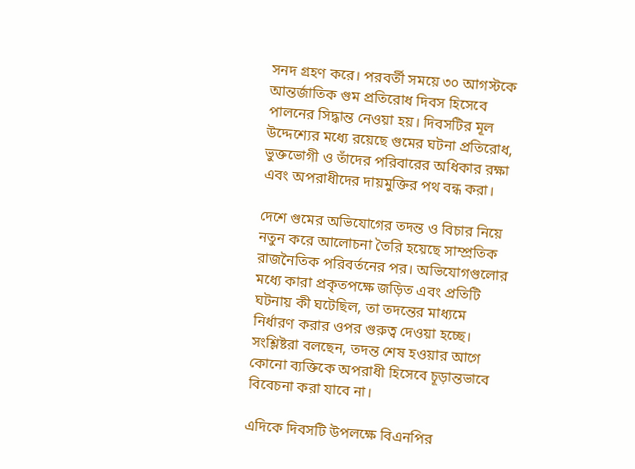সনদ গ্রহণ করে। পরবর্তী সময়ে ৩০ আগস্টকে আন্তর্জাতিক গুম প্রতিরোধ দিবস হিসেবে পালনের সিদ্ধান্ত নেওয়া হয়। দিবসটির মূল উদ্দেশ্যের মধ্যে রয়েছে গুমের ঘটনা প্রতিরোধ, ভুক্তভোগী ও তাঁদের পরিবারের অধিকার রক্ষা এবং অপরাধীদের দায়মুক্তির পথ বন্ধ করা।

দেশে গুমের অভিযোগের তদন্ত ও বিচার নিয়ে নতুন করে আলোচনা তৈরি হয়েছে সাম্প্রতিক রাজনৈতিক পরিবর্তনের পর। অভিযোগগুলোর মধ্যে কারা প্রকৃতপক্ষে জড়িত এবং প্রতিটি ঘটনায় কী ঘটেছিল, তা তদন্তের মাধ্যমে নির্ধারণ করার ওপর গুরুত্ব দেওয়া হচ্ছে। সংশ্লিষ্টরা বলছেন, তদন্ত শেষ হওয়ার আগে কোনো ব্যক্তিকে অপরাধী হিসেবে চূড়ান্তভাবে বিবেচনা করা যাবে না।

এদিকে দিবসটি উপলক্ষে বিএনপির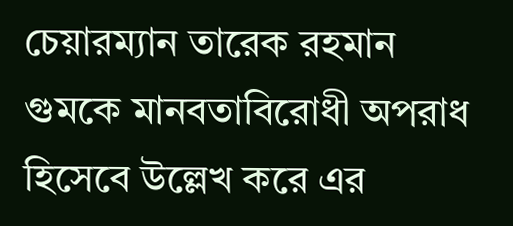চেয়ারম্যান তারেক রহমান গুমকে মানবতাবিরোধী অপরাধ হিসেবে উল্লেখ করে এর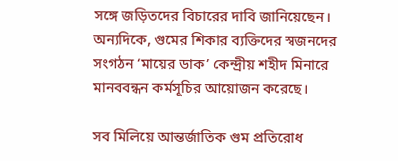সঙ্গে জড়িতদের বিচারের দাবি জানিয়েছেন। অন্যদিকে, গুমের শিকার ব্যক্তিদের স্বজনদের সংগঠন ‘মায়ের ডাক’ কেন্দ্রীয় শহীদ মিনারে মানববন্ধন কর্মসূচির আয়োজন করেছে।

সব মিলিয়ে আন্তর্জাতিক গুম প্রতিরোধ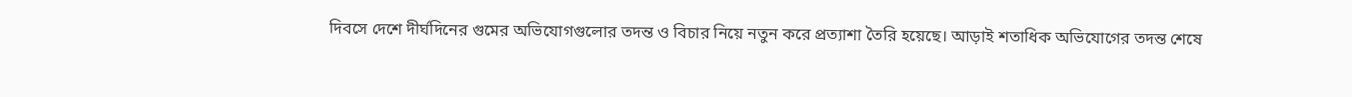দিবসে দেশে দীর্ঘদিনের গুমের অভিযোগগুলোর তদন্ত ও বিচার নিয়ে নতুন করে প্রত্যাশা তৈরি হয়েছে। আড়াই শতাধিক অভিযোগের তদন্ত শেষে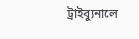ট্রাইব্যুনালে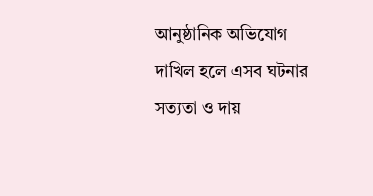আনুষ্ঠানিক অভিযোগ দাখিল হলে এসব ঘটনার সত্যতা ও দায়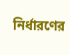নির্ধারণের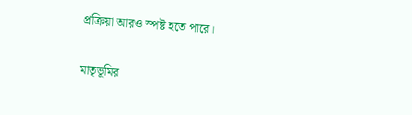প্রক্রিয়া আরও স্পষ্ট হতে পারে।

মাতৃভূমির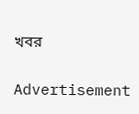খবর

Advertisement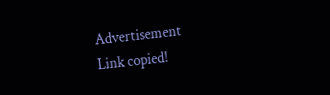Advertisement
Link copied!